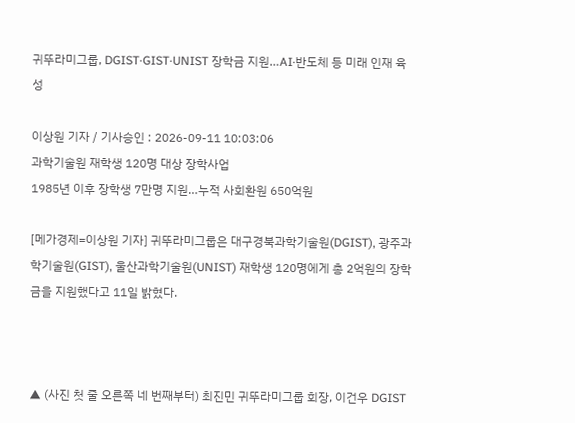귀뚜라미그룹, DGIST·GIST·UNIST 장학금 지원…AI·반도체 등 미래 인재 육성

이상원 기자 / 기사승인 : 2026-09-11 10:03:06
과학기술원 재학생 120명 대상 장학사업
1985년 이후 장학생 7만명 지원…누적 사회환원 650억원

[메가경제=이상원 기자] 귀뚜라미그룹은 대구경북과학기술원(DGIST), 광주과학기술원(GIST), 울산과학기술원(UNIST) 재학생 120명에게 총 2억원의 장학금을 지원했다고 11일 밝혔다.



▲ (사진 첫 줄 오른쪽 네 번째부터) 최진민 귀뚜라미그룹 회장, 이건우 DGIST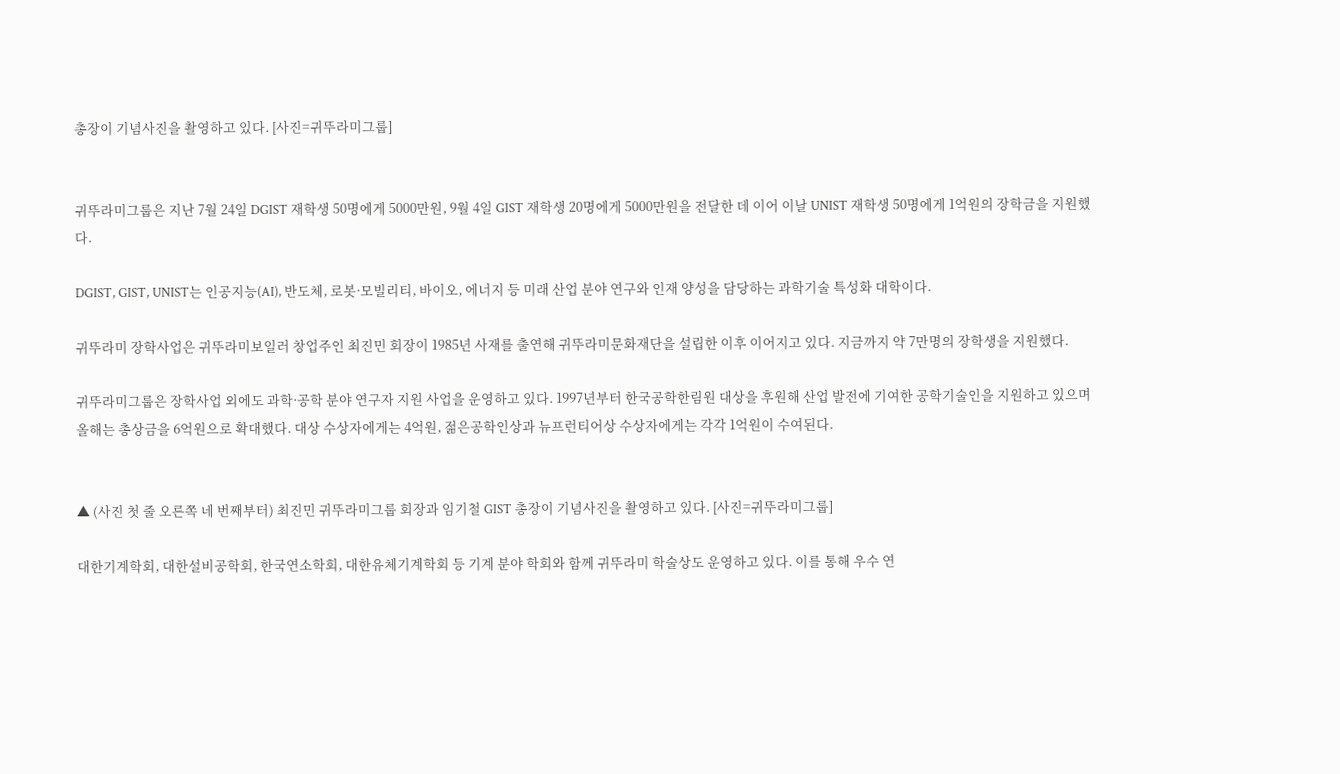총장이 기념사진을 촬영하고 있다. [사진=귀뚜라미그룹]


귀뚜라미그룹은 지난 7월 24일 DGIST 재학생 50명에게 5000만원, 9월 4일 GIST 재학생 20명에게 5000만원을 전달한 데 이어 이날 UNIST 재학생 50명에게 1억원의 장학금을 지원했다.

DGIST, GIST, UNIST는 인공지능(AI), 반도체, 로봇·모빌리티, 바이오, 에너지 등 미래 산업 분야 연구와 인재 양성을 담당하는 과학기술 특성화 대학이다.

귀뚜라미 장학사업은 귀뚜라미보일러 창업주인 최진민 회장이 1985년 사재를 출연해 귀뚜라미문화재단을 설립한 이후 이어지고 있다. 지금까지 약 7만명의 장학생을 지원했다.

귀뚜라미그룹은 장학사업 외에도 과학·공학 분야 연구자 지원 사업을 운영하고 있다. 1997년부터 한국공학한림원 대상을 후원해 산업 발전에 기여한 공학기술인을 지원하고 있으며 올해는 총상금을 6억원으로 확대했다. 대상 수상자에게는 4억원, 젊은공학인상과 뉴프런티어상 수상자에게는 각각 1억원이 수여된다.


▲ (사진 첫 줄 오른쪽 네 번째부터) 최진민 귀뚜라미그룹 회장과 임기철 GIST 총장이 기념사진을 촬영하고 있다. [사진=귀뚜라미그룹]

대한기계학회, 대한설비공학회, 한국연소학회, 대한유체기계학회 등 기계 분야 학회와 함께 귀뚜라미 학술상도 운영하고 있다. 이를 통해 우수 연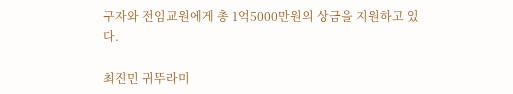구자와 전임교원에게 총 1억5000만원의 상금을 지원하고 있다.

최진민 귀뚜라미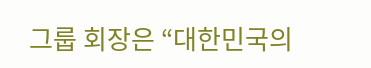그룹 회장은 “대한민국의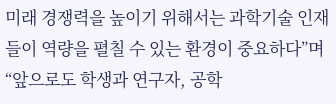미래 경쟁력을 높이기 위해서는 과학기술 인재들이 역량을 펼칠 수 있는 환경이 중요하다”며 “앞으로도 학생과 연구자, 공학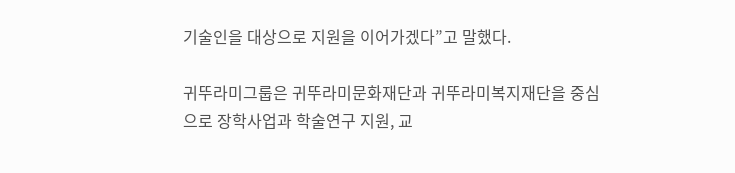기술인을 대상으로 지원을 이어가겠다”고 말했다.

귀뚜라미그룹은 귀뚜라미문화재단과 귀뚜라미복지재단을 중심으로 장학사업과 학술연구 지원, 교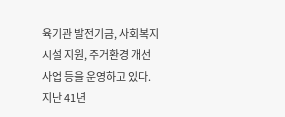육기관 발전기금, 사회복지시설 지원, 주거환경 개선 사업 등을 운영하고 있다. 지난 41년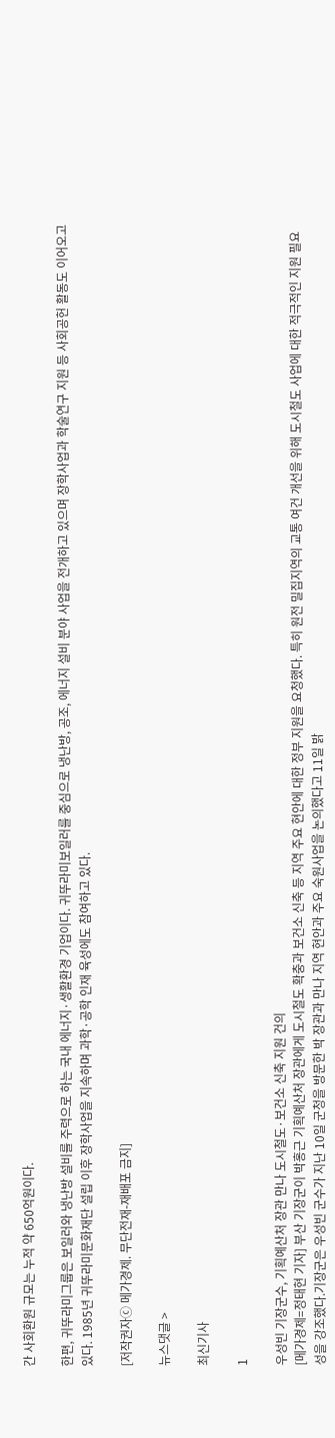간 사회환원 규모는 누적 약 650억원이다.

한편, 귀뚜라미그룹은 보일러와 냉난방 설비를 주력으로 하는 국내 에너지·생활환경 기업이다. 귀뚜라미보일러를 중심으로 냉난방, 공조, 에너지 설비 분야 사업을 전개하고 있으며 장학사업과 학술연구 지원 등 사회공헌 활동도 이어오고 있다. 1985년 귀뚜라미문화재단 설립 이후 장학사업을 지속하며 과학·공학 인재 육성에도 참여하고 있다.

[저작권자ⓒ 메가경제. 무단전재-재배포 금지]

뉴스댓글 >

최신기사

1

우성빈 기장군수, 기획예산처 장관 만나 도시철도·보건소 신축 지원 건의
[메가경제=정태현 기자] 부산 기장군이 박홍근 기획예산처 장관에게 도시철도 확충과 보건소 신축 등 지역 주요 현안에 대한 정부 지원을 요청했다. 특히 원전 밀집지역의 교통 여건 개선을 위해 도시철도 사업에 대한 적극적인 지원 필요성을 강조했다.기장군은 우성빈 군수가 지난 10일 군청을 방문한 박 장관과 만나 지역 현안과 주요 숙원사업을 논의했다고 11일 밝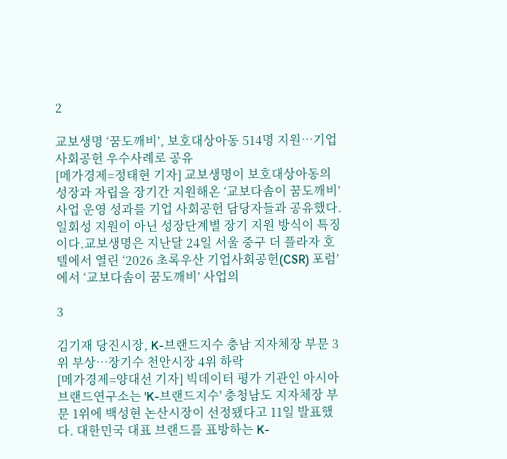2

교보생명 ‘꿈도깨비’, 보호대상아동 514명 지원…기업 사회공헌 우수사례로 공유
[메가경제=정태현 기자] 교보생명이 보호대상아동의 성장과 자립을 장기간 지원해온 ‘교보다솜이 꿈도깨비’ 사업 운영 성과를 기업 사회공헌 담당자들과 공유했다. 일회성 지원이 아닌 성장단계별 장기 지원 방식이 특징이다.교보생명은 지난달 24일 서울 중구 더 플라자 호텔에서 열린 ‘2026 초록우산 기업사회공헌(CSR) 포럼’에서 ‘교보다솜이 꿈도깨비’ 사업의

3

김기재 당진시장, K-브랜드지수 충남 지자체장 부문 3위 부상…장기수 천안시장 4위 하락
[메가경제=양대선 기자] 빅데이터 평가 기관인 아시아브랜드연구소는 'K-브랜드지수' 충청남도 지자체장 부문 1위에 백성현 논산시장이 선정됐다고 11일 발표했다. 대한민국 대표 브랜드를 표방하는 K-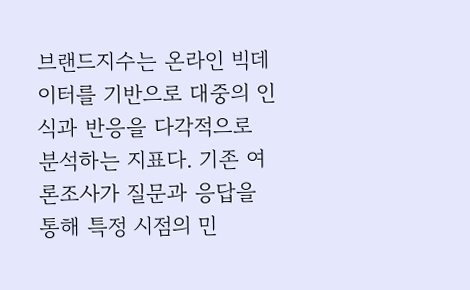브랜드지수는 온라인 빅데이터를 기반으로 대중의 인식과 반응을 다각적으로 분석하는 지표다. 기존 여론조사가 질문과 응답을 통해 특정 시점의 민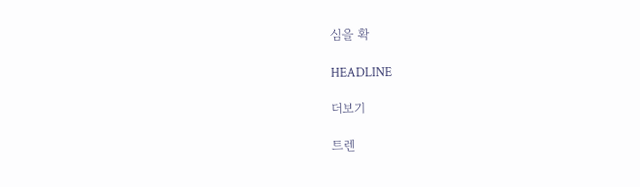심을 확

HEADLINE

더보기

트렌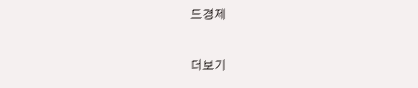드경제

더보기